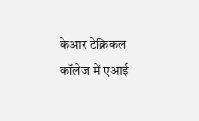केआर टेक्निकल कॉलेज में एआई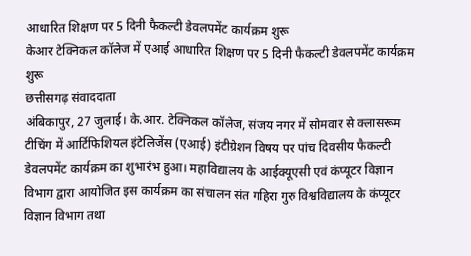आधारित शिक्षण पर 5 दिनी फैकल्टी डेवलपमेंट कार्यक्रम शुरू
केआर टेक्निकल कॉलेज में एआई आधारित शिक्षण पर 5 दिनी फैकल्टी डेवलपमेंट कार्यक्रम शुरू
छत्तीसगढ़ संवाददाता
अंबिकापुर, 27 जुलाई। के.आर. टेक्निकल कॉलेज, संजय नगर में सोमवार से क्लासरूम टीचिंग में आर्टिफिशियल इंटेलिजेंस (एआई) इंटीग्रेशन विषय पर पांच दिवसीय फैकल्टी डेवलपमेंट कार्यक्रम का शुभारंभ हुआ। महाविद्यालय के आईक्यूएसी एवं कंप्यूटर विज्ञान विभाग द्वारा आयोजित इस कार्यक्रम का संचालन संत गहिरा गुरु विश्वविद्यालय के कंप्यूटर विज्ञान विभाग तथा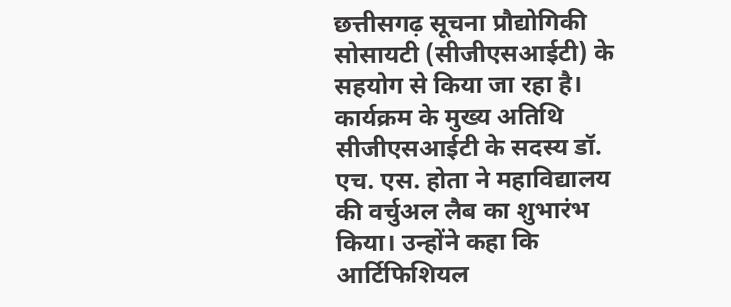छत्तीसगढ़ सूचना प्रौद्योगिकी सोसायटी (सीजीएसआईटी) के सहयोग से किया जा रहा है।
कार्यक्रम के मुख्य अतिथि सीजीएसआईटी के सदस्य डॉ. एच. एस. होता ने महाविद्यालय की वर्चुअल लैब का शुभारंभ किया। उन्होंने कहा कि आर्टिफिशियल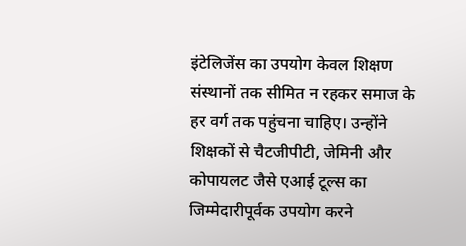इंटेलिजेंस का उपयोग केवल शिक्षण संस्थानों तक सीमित न रहकर समाज के हर वर्ग तक पहुंचना चाहिए। उन्होंने शिक्षकों से चैटजीपीटी, जेमिनी और कोपायलट जैसे एआई टूल्स का जिम्मेदारीपूर्वक उपयोग करने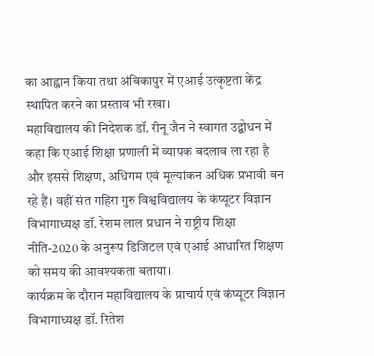का आह्वान किया तथा अंबिकापुर में एआई उत्कृष्टता केंद्र स्थापित करने का प्रस्ताव भी रखा।
महाविद्यालय की निदेशक डॉ. रीनू जैन ने स्वागत उद्बोधन में कहा कि एआई शिक्षा प्रणाली में व्यापक बदलाव ला रहा है और इससे शिक्षण, अधिगम एवं मूल्यांकन अधिक प्रभावी बन रहे हैं। वहीं संत गहिरा गुरु विश्वविद्यालय के कंप्यूटर विज्ञान विभागाध्यक्ष डॉ. रेशम लाल प्रधान ने राष्ट्रीय शिक्षा नीति-2020 के अनुरूप डिजिटल एवं एआई आधारित शिक्षण को समय की आवश्यकता बताया।
कार्यक्रम के दौरान महाविद्यालय के प्राचार्य एवं कंप्यूटर विज्ञान विभागाध्यक्ष डॉ. रितेश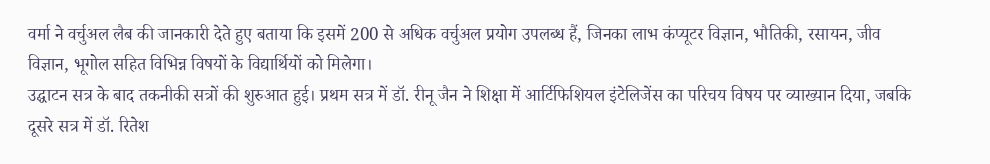वर्मा ने वर्चुअल लैब की जानकारी देते हुए बताया कि इसमें 200 से अधिक वर्चुअल प्रयोग उपलब्ध हैं, जिनका लाभ कंप्यूटर विज्ञान, भौतिकी, रसायन, जीव विज्ञान, भूगोल सहित विभिन्न विषयों के विद्यार्थियों को मिलेगा।
उद्घाटन सत्र के बाद तकनीकी सत्रों की शुरुआत हुई। प्रथम सत्र में डॉ. रीनू जैन ने शिक्षा में आर्टिफिशियल इंटेलिजेंस का परिचय विषय पर व्याख्यान दिया, जबकि दूसरे सत्र में डॉ. रितेश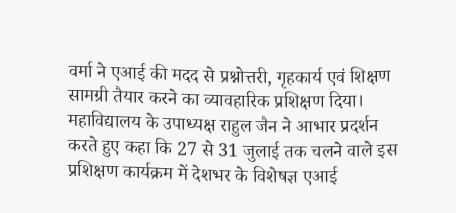वर्मा ने एआई की मदद से प्रश्नोत्तरी, गृहकार्य एवं शिक्षण सामग्री तैयार करने का व्यावहारिक प्रशिक्षण दिया।
महाविद्यालय के उपाध्यक्ष राहुल जैन ने आभार प्रदर्शन करते हुए कहा कि 27 से 31 जुलाई तक चलने वाले इस प्रशिक्षण कार्यक्रम में देशभर के विशेषज्ञ एआई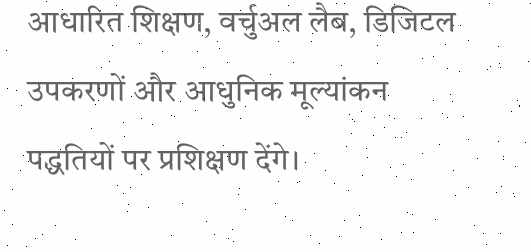आधारित शिक्षण, वर्चुअल लैब, डिजिटल उपकरणों और आधुनिक मूल्यांकन पद्धतियों पर प्रशिक्षण देंगे।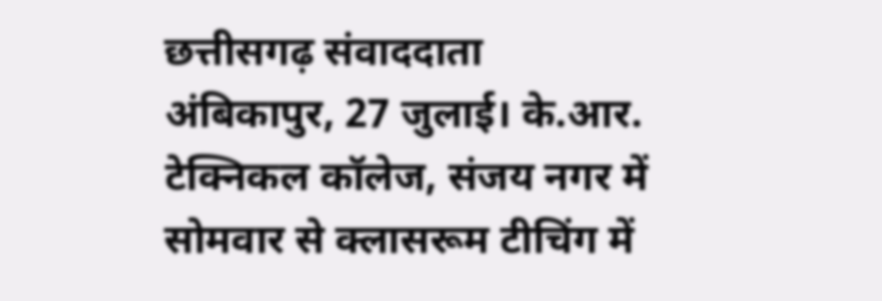छत्तीसगढ़ संवाददाता
अंबिकापुर, 27 जुलाई। के.आर. टेक्निकल कॉलेज, संजय नगर में सोमवार से क्लासरूम टीचिंग में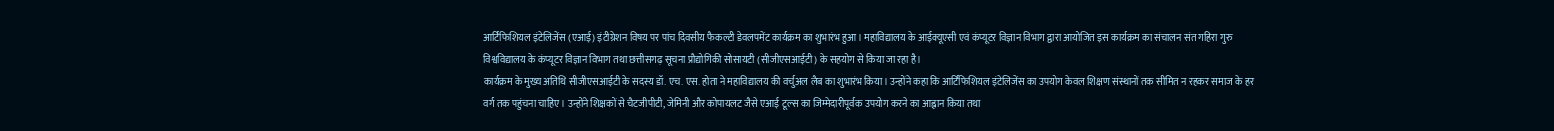आर्टिफिशियल इंटेलिजेंस (एआई) इंटीग्रेशन विषय पर पांच दिवसीय फैकल्टी डेवलपमेंट कार्यक्रम का शुभारंभ हुआ। महाविद्यालय के आईक्यूएसी एवं कंप्यूटर विज्ञान विभाग द्वारा आयोजित इस कार्यक्रम का संचालन संत गहिरा गुरु विश्वविद्यालय के कंप्यूटर विज्ञान विभाग तथा छत्तीसगढ़ सूचना प्रौद्योगिकी सोसायटी (सीजीएसआईटी) के सहयोग से किया जा रहा है।
कार्यक्रम के मुख्य अतिथि सीजीएसआईटी के सदस्य डॉ. एच. एस. होता ने महाविद्यालय की वर्चुअल लैब का शुभारंभ किया। उन्होंने कहा कि आर्टिफिशियल इंटेलिजेंस का उपयोग केवल शिक्षण संस्थानों तक सीमित न रहकर समाज के हर वर्ग तक पहुंचना चाहिए। उन्होंने शिक्षकों से चैटजीपीटी, जेमिनी और कोपायलट जैसे एआई टूल्स का जिम्मेदारीपूर्वक उपयोग करने का आह्वान किया तथा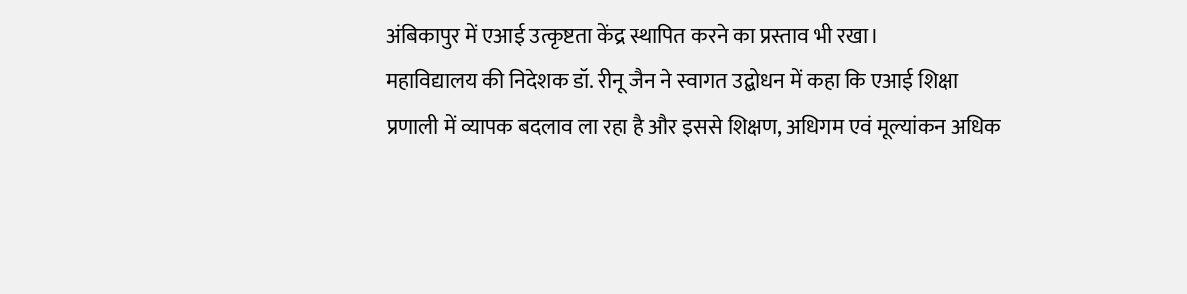अंबिकापुर में एआई उत्कृष्टता केंद्र स्थापित करने का प्रस्ताव भी रखा।
महाविद्यालय की निदेशक डॉ. रीनू जैन ने स्वागत उद्बोधन में कहा कि एआई शिक्षा प्रणाली में व्यापक बदलाव ला रहा है और इससे शिक्षण, अधिगम एवं मूल्यांकन अधिक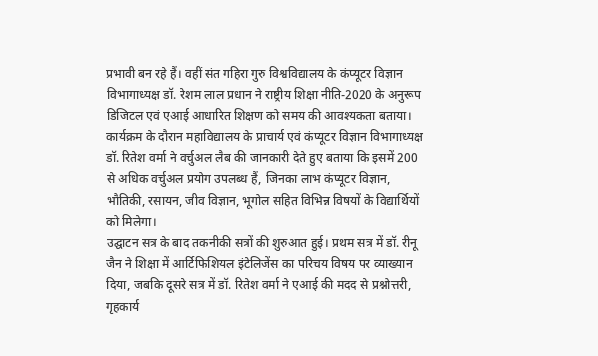प्रभावी बन रहे हैं। वहीं संत गहिरा गुरु विश्वविद्यालय के कंप्यूटर विज्ञान विभागाध्यक्ष डॉ. रेशम लाल प्रधान ने राष्ट्रीय शिक्षा नीति-2020 के अनुरूप डिजिटल एवं एआई आधारित शिक्षण को समय की आवश्यकता बताया।
कार्यक्रम के दौरान महाविद्यालय के प्राचार्य एवं कंप्यूटर विज्ञान विभागाध्यक्ष डॉ. रितेश वर्मा ने वर्चुअल लैब की जानकारी देते हुए बताया कि इसमें 200 से अधिक वर्चुअल प्रयोग उपलब्ध हैं, जिनका लाभ कंप्यूटर विज्ञान, भौतिकी, रसायन, जीव विज्ञान, भूगोल सहित विभिन्न विषयों के विद्यार्थियों को मिलेगा।
उद्घाटन सत्र के बाद तकनीकी सत्रों की शुरुआत हुई। प्रथम सत्र में डॉ. रीनू जैन ने शिक्षा में आर्टिफिशियल इंटेलिजेंस का परिचय विषय पर व्याख्यान दिया, जबकि दूसरे सत्र में डॉ. रितेश वर्मा ने एआई की मदद से प्रश्नोत्तरी, गृहकार्य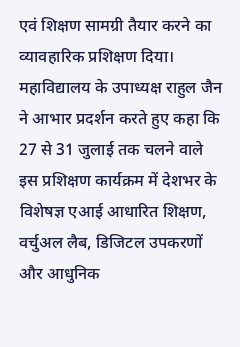एवं शिक्षण सामग्री तैयार करने का व्यावहारिक प्रशिक्षण दिया।
महाविद्यालय के उपाध्यक्ष राहुल जैन ने आभार प्रदर्शन करते हुए कहा कि 27 से 31 जुलाई तक चलने वाले इस प्रशिक्षण कार्यक्रम में देशभर के विशेषज्ञ एआई आधारित शिक्षण, वर्चुअल लैब, डिजिटल उपकरणों और आधुनिक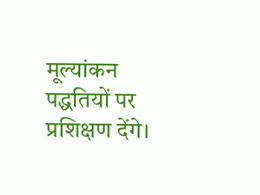मूल्यांकन पद्धतियों पर प्रशिक्षण देंगे।